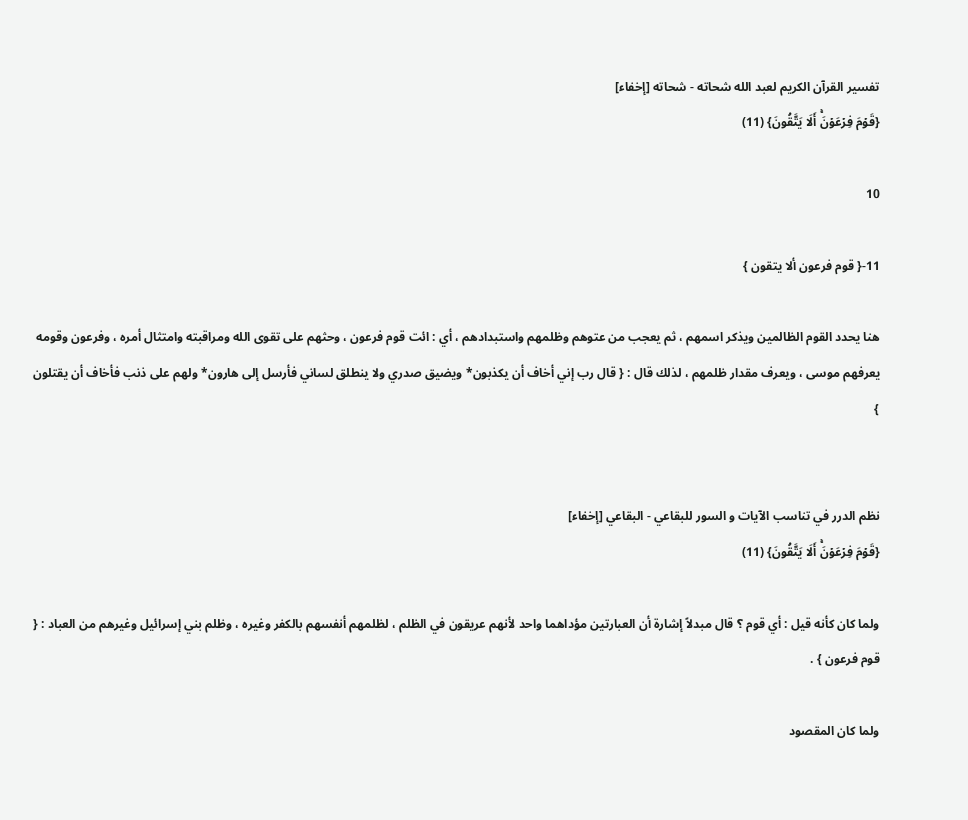تفسير القرآن الكريم لعبد الله شحاته - شحاته [إخفاء]
{قَوۡمَ فِرۡعَوۡنَۚ أَلَا يَتَّقُونَ} (11)

10

11-{ قوم فرعون ألا يتقون }

هنا يحدد القوم الظالمين ويذكر اسمهم ، ثم يعجب من عتوهم وظلمهم واستبدادهم ، أي : ائت قوم فرعون ، وحثهم على تقوى الله ومراقبته وامتثال أمره ، وفرعون وقومه يعرفهم موسى ، ويعرف مقدار ظلمهم ، لذلك قال : { قال رب إني أخاف أن يكذبون* ويضيق صدري ولا ينطلق لساني فأرسل إلى هارون* ولهم على ذنب فأخاف أن يقتلون }


نظم الدرر في تناسب الآيات و السور للبقاعي - البقاعي [إخفاء]
{قَوۡمَ فِرۡعَوۡنَۚ أَلَا يَتَّقُونَ} (11)

ولما كان كأنه قيل : أي قوم ؟ قال مبدلاً إشارة أن العبارتين مؤداهما واحد لأنهم عريقون في الظلم ، لظلمهم أنفسهم بالكفر وغيره ، وظلم بني إسرائيل وغيرهم من العباد : { قوم فرعون } .

ولما كان المقصود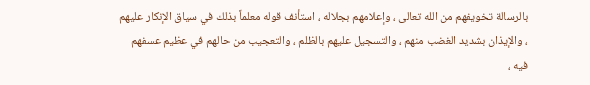بالرسالة تخويفهم من الله تعالى ، وإعلامهم بجلاله ، استأنف قوله معلماً بذلك في سياق الإنكار عليهم ، والإيذان بشديد الغضب منهم ، والتسجيل عليهم بالظلم ، والتعجيب من حالهم في عظيم عسفهم فيه ،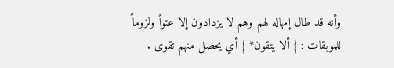وأنه قد طال إمهاله لهم وهم لا يزدادون إلا عتواً ولزوماً للموبقات : { ألا يتقون* } أي يحصل منهم تقوى .